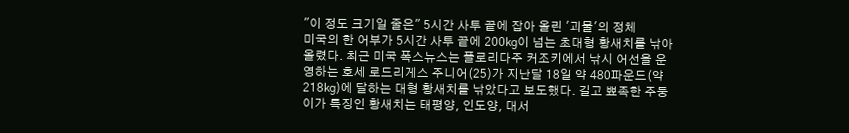"이 정도 크기일 줄은" 5시간 사투 끝에 잡아 올린 '괴물'의 정체
미국의 한 어부가 5시간 사투 끝에 200㎏이 넘는 초대형 황새치를 낚아 올렸다. 최근 미국 폭스뉴스는 플로리다주 커조키에서 낚시 어선을 운영하는 호세 로드리게스 주니어(25)가 지난달 18일 약 480파운드(약 218㎏)에 달하는 대형 황새치를 낚았다고 보도했다. 길고 뾰족한 주둥이가 특징인 황새치는 태평양, 인도양, 대서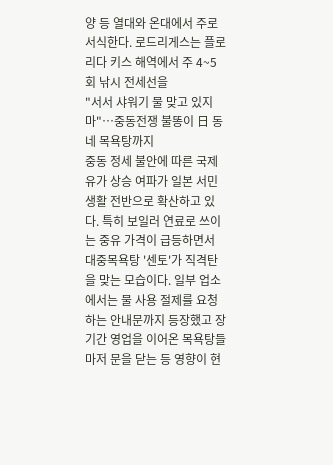양 등 열대와 온대에서 주로 서식한다. 로드리게스는 플로리다 키스 해역에서 주 4~5회 낚시 전세선을
"서서 샤워기 물 맞고 있지 마"…중동전쟁 불똥이 日 동네 목욕탕까지
중동 정세 불안에 따른 국제유가 상승 여파가 일본 서민 생활 전반으로 확산하고 있다. 특히 보일러 연료로 쓰이는 중유 가격이 급등하면서 대중목욕탕 '센토'가 직격탄을 맞는 모습이다. 일부 업소에서는 물 사용 절제를 요청하는 안내문까지 등장했고 장기간 영업을 이어온 목욕탕들마저 문을 닫는 등 영향이 현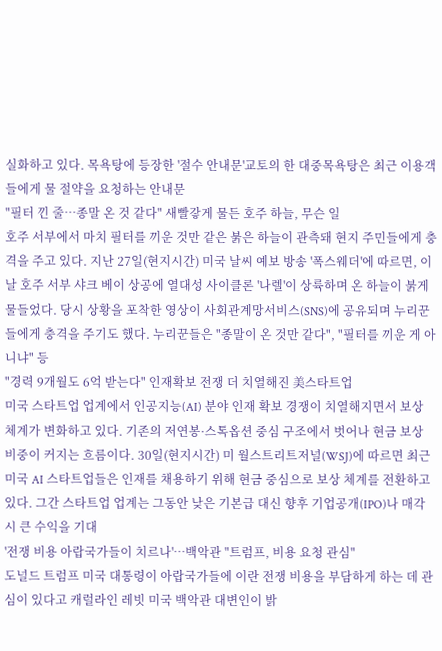실화하고 있다. 목욕탕에 등장한 '절수 안내문'교토의 한 대중목욕탕은 최근 이용객들에게 물 절약을 요청하는 안내문
"필터 낀 줄…종말 온 것 같다" 새빨갛게 물든 호주 하늘, 무슨 일
호주 서부에서 마치 필터를 끼운 것만 같은 붉은 하늘이 관측돼 현지 주민들에게 충격을 주고 있다. 지난 27일(현지시간) 미국 날씨 예보 방송 '폭스웨더'에 따르면, 이날 호주 서부 샤크 베이 상공에 열대성 사이클론 '나렐'이 상륙하며 온 하늘이 붉게 물들었다. 당시 상황을 포착한 영상이 사회관계망서비스(SNS)에 공유되며 누리꾼들에게 충격을 주기도 했다. 누리꾼들은 "종말이 온 것만 같다", "필터를 끼운 게 아니냐" 등
"경력 9개월도 6억 받는다" 인재확보 전쟁 더 치열해진 美스타트업
미국 스타트업 업계에서 인공지능(AI) 분야 인재 확보 경쟁이 치열해지면서 보상 체계가 변화하고 있다. 기존의 저연봉·스톡옵션 중심 구조에서 벗어나 현금 보상 비중이 커지는 흐름이다. 30일(현지시간) 미 월스트리트저널(WSJ)에 따르면 최근 미국 AI 스타트업들은 인재를 채용하기 위해 현금 중심으로 보상 체계를 전환하고 있다. 그간 스타트업 업계는 그동안 낮은 기본급 대신 향후 기업공개(IPO)나 매각 시 큰 수익을 기대
'전쟁 비용 아랍국가들이 치르나'…백악관 "트럼프, 비용 요청 관심"
도널드 트럼프 미국 대통령이 아랍국가들에 이란 전쟁 비용을 부담하게 하는 데 관심이 있다고 캐럴라인 레빗 미국 백악관 대변인이 밝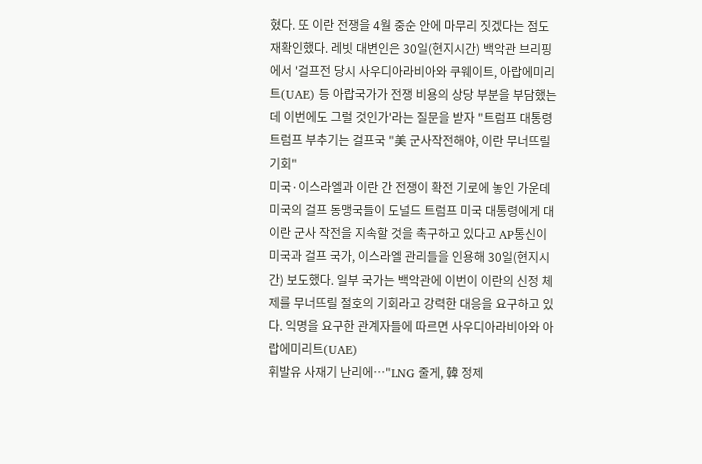혔다. 또 이란 전쟁을 4월 중순 안에 마무리 짓겠다는 점도 재확인했다. 레빗 대변인은 30일(현지시간) 백악관 브리핑에서 '걸프전 당시 사우디아라비아와 쿠웨이트, 아랍에미리트(UAE) 등 아랍국가가 전쟁 비용의 상당 부분을 부담했는데 이번에도 그럴 것인가'라는 질문을 받자 "트럼프 대통령
트럼프 부추기는 걸프국 "美 군사작전해야, 이란 무너뜨릴 기회"
미국·이스라엘과 이란 간 전쟁이 확전 기로에 놓인 가운데 미국의 걸프 동맹국들이 도널드 트럼프 미국 대통령에게 대이란 군사 작전을 지속할 것을 촉구하고 있다고 AP통신이 미국과 걸프 국가, 이스라엘 관리들을 인용해 30일(현지시간) 보도했다. 일부 국가는 백악관에 이번이 이란의 신정 체제를 무너뜨릴 절호의 기회라고 강력한 대응을 요구하고 있다. 익명을 요구한 관계자들에 따르면 사우디아라비아와 아랍에미리트(UAE)
휘발유 사재기 난리에…"LNG 줄게, 韓 정제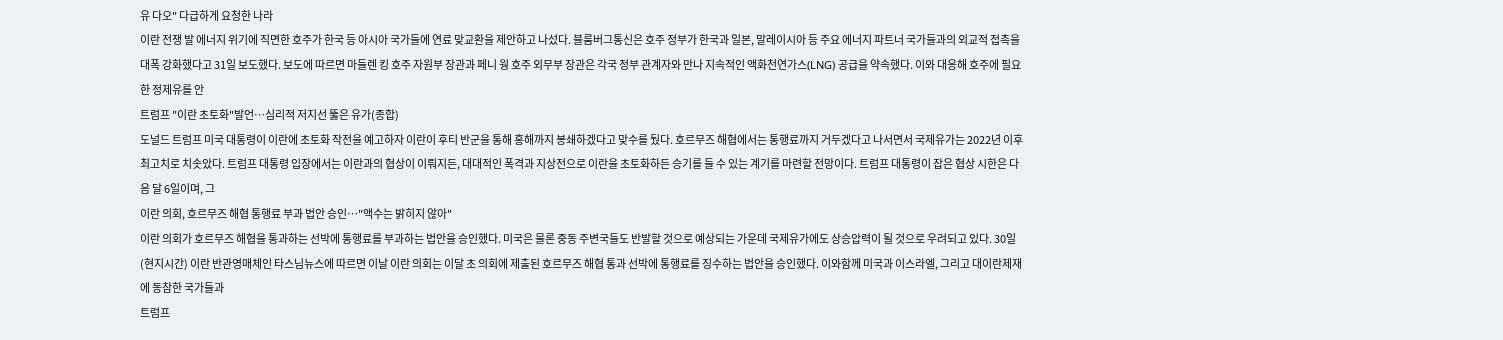유 다오" 다급하게 요청한 나라
이란 전쟁 발 에너지 위기에 직면한 호주가 한국 등 아시아 국가들에 연료 맞교환을 제안하고 나섰다. 블룸버그통신은 호주 정부가 한국과 일본, 말레이시아 등 주요 에너지 파트너 국가들과의 외교적 접촉을 대폭 강화했다고 31일 보도했다. 보도에 따르면 마들렌 킹 호주 자원부 장관과 페니 웡 호주 외무부 장관은 각국 정부 관계자와 만나 지속적인 액화천연가스(LNG) 공급을 약속했다. 이와 대응해 호주에 필요한 정제유를 안
트럼프 "이란 초토화"발언…심리적 저지선 뚫은 유가(종합)
도널드 트럼프 미국 대통령이 이란에 초토화 작전을 예고하자 이란이 후티 반군을 통해 홍해까지 봉쇄하겠다고 맞수를 뒀다. 호르무즈 해협에서는 통행료까지 거두겠다고 나서면서 국제유가는 2022년 이후 최고치로 치솟았다. 트럼프 대통령 입장에서는 이란과의 협상이 이뤄지든, 대대적인 폭격과 지상전으로 이란을 초토화하든 승기를 들 수 있는 계기를 마련할 전망이다. 트럼프 대통령이 잡은 협상 시한은 다음 달 6일이며, 그
이란 의회, 호르무즈 해협 통행료 부과 법안 승인…"액수는 밝히지 않아"
이란 의회가 호르무즈 해협을 통과하는 선박에 통행료를 부과하는 법안을 승인했다. 미국은 물론 중동 주변국들도 반발할 것으로 예상되는 가운데 국제유가에도 상승압력이 될 것으로 우려되고 있다. 30일(현지시간) 이란 반관영매체인 타스님뉴스에 따르면 이날 이란 의회는 이달 초 의회에 제출된 호르무즈 해협 통과 선박에 통행료를 징수하는 법안을 승인했다. 이와함께 미국과 이스라엘, 그리고 대이란제재에 동참한 국가들과
트럼프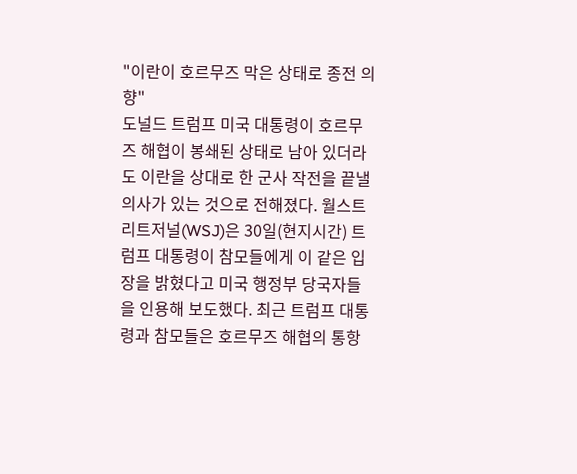"이란이 호르무즈 막은 상태로 종전 의향"
도널드 트럼프 미국 대통령이 호르무즈 해협이 봉쇄된 상태로 남아 있더라도 이란을 상대로 한 군사 작전을 끝낼 의사가 있는 것으로 전해졌다. 월스트리트저널(WSJ)은 30일(현지시간) 트럼프 대통령이 참모들에게 이 같은 입장을 밝혔다고 미국 행정부 당국자들을 인용해 보도했다. 최근 트럼프 대통령과 참모들은 호르무즈 해협의 통항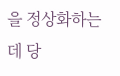을 정상화하는 데 당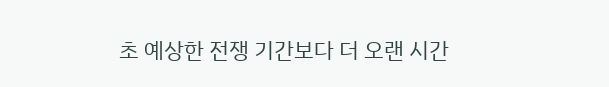초 예상한 전쟁 기간보다 더 오랜 시간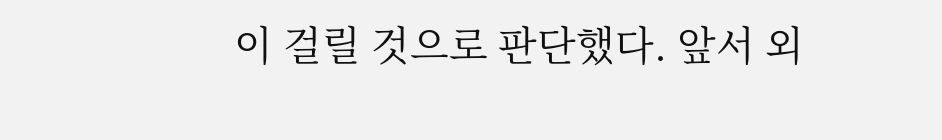이 걸릴 것으로 판단했다. 앞서 외